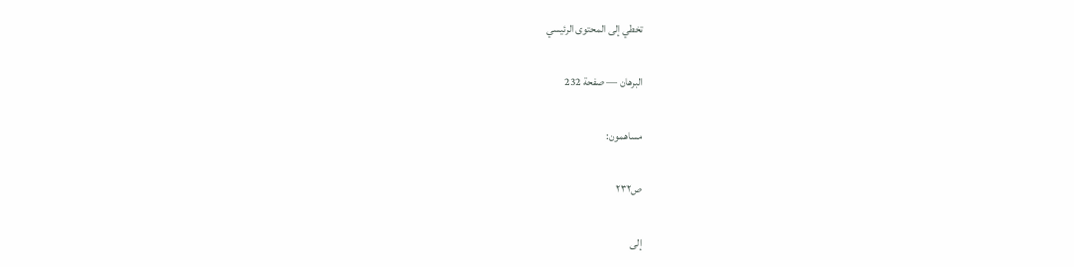تخطي إلى المحتوى الرئيسي

البرهان — صفحة 232

مساهمون:

ص٢٣٢

إلى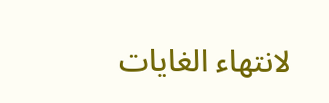لانتهاء الغايات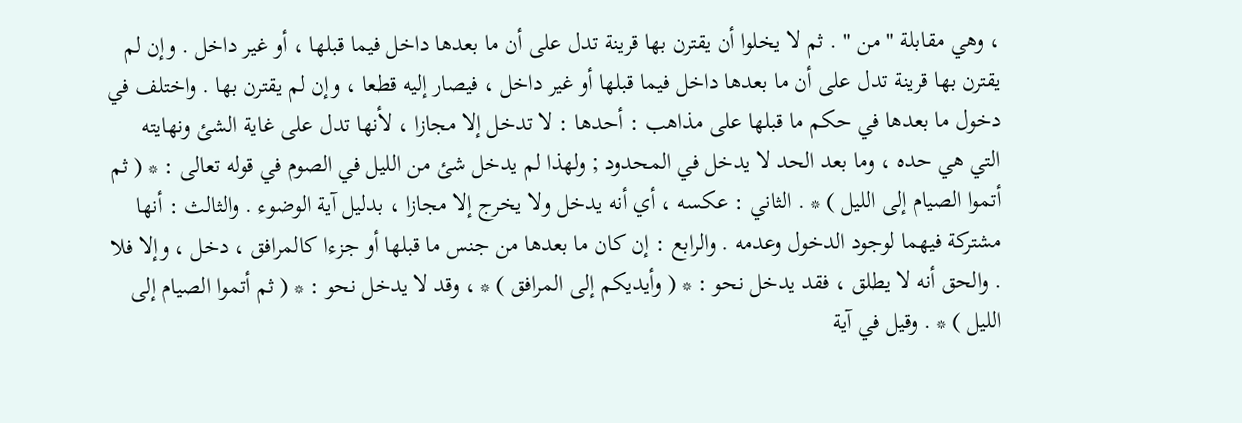، وهي مقابلة " من " . ثم لا يخلوا أن يقترن بها قرينة تدل على أن ما بعدها داخل فيما قبلها ، أو غير داخل . وإن لم يقترن بها قرينة تدل على أن ما بعدها داخل فيما قبلها أو غير داخل ، فيصار إليه قطعا ، وإن لم يقترن بها . واختلف في دخول ما بعدها في حكم ما قبلها على مذاهب : أحدها : لا تدخل إلا مجازا ، لأنها تدل على غاية الشئ ونهايته التي هي حده ، وما بعد الحد لا يدخل في المحدود ; ولهذا لم يدخل شئ من الليل في الصوم في قوله تعالى : * ( ثم أتموا الصيام إلى الليل ) * . الثاني : عكسه ، أي أنه يدخل ولا يخرج إلا مجازا ، بدليل آية الوضوء . والثالث : أنها مشتركة فيهما لوجود الدخول وعدمه . والرابع : إن كان ما بعدها من جنس ما قبلها أو جزءا كالمرافق ، دخل ، وإلا فلا . والحق أنه لا يطلق ، فقد يدخل نحو : * ( وأيديكم إلى المرافق ) * ، وقد لا يدخل نحو : * ( ثم أتموا الصيام إلى الليل ) * . وقيل في آية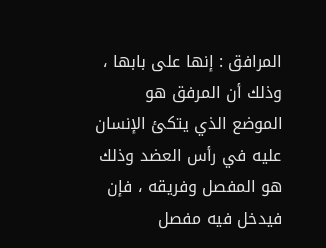المرافق : إنها على بابها ، وذلك أن المرفق هو الموضع الذي يتكئ الإنسان عليه في رأس العضد وذلك هو المفصل وفريقه ، فإن فيدخل فيه مفصل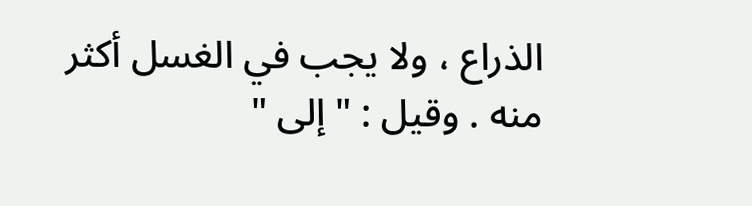الذراع ، ولا يجب في الغسل أكثر منه . وقيل : " إلى "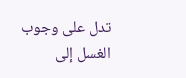تدل على وجوب الغسل إلى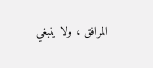المرافق ، ولا ينبغي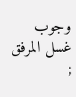وجوب غسل المرفق ;